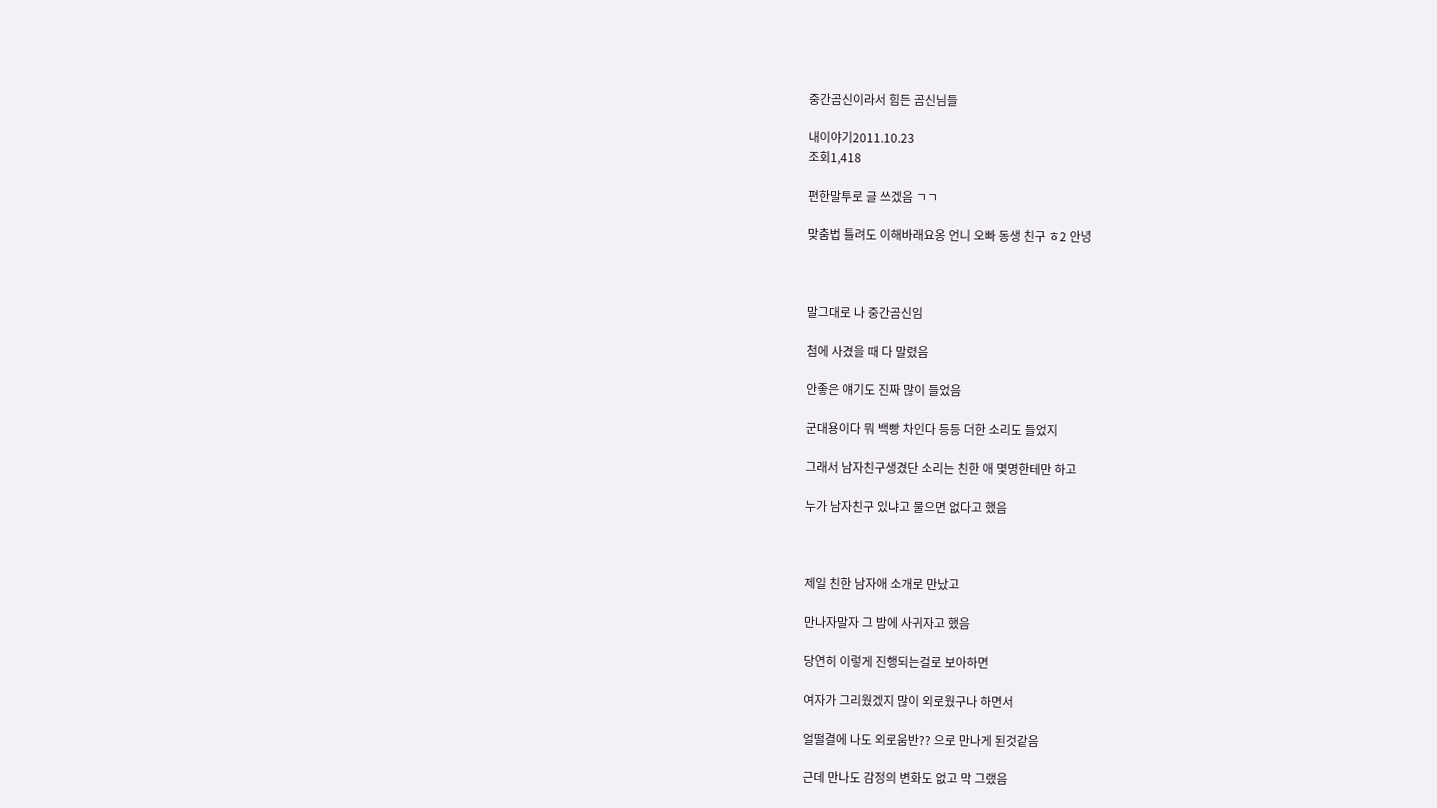중간곰신이라서 힘든 곰신님들

내이야기2011.10.23
조회1,418

편한말투로 글 쓰겠음 ㄱㄱ

맞춤법 틀려도 이해바래요옹 언니 오빠 동생 친구 ㅎ2 안녕



말그대로 나 중간곰신임

첨에 사겼을 때 다 말렸음

안좋은 얘기도 진짜 많이 들었음

군대용이다 뭐 백빵 차인다 등등 더한 소리도 들었지

그래서 남자친구생겼단 소리는 친한 애 몇명한테만 하고

누가 남자친구 있냐고 물으면 없다고 했음



제일 친한 남자애 소개로 만났고

만나자말자 그 밤에 사귀자고 했음

당연히 이렇게 진행되는걸로 보아하면

여자가 그리웠겠지 많이 외로웠구나 하면서

얼떨결에 나도 외로움반?? 으로 만나게 된것같음

근데 만나도 감정의 변화도 없고 막 그랬음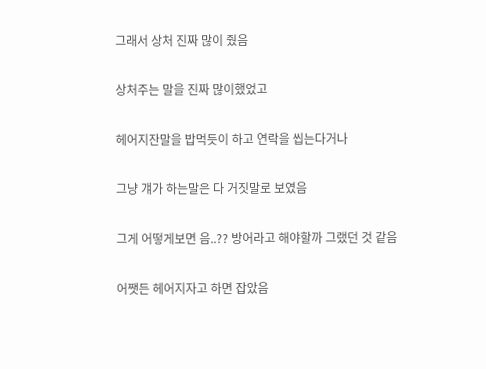그래서 상처 진짜 많이 줬음

상처주는 말을 진짜 많이했었고

헤어지잔말을 밥먹듯이 하고 연락을 씹는다거나

그냥 걔가 하는말은 다 거짓말로 보였음

그게 어떻게보면 음..?? 방어라고 해야할까 그랬던 것 같음

어쨋든 헤어지자고 하면 잡았음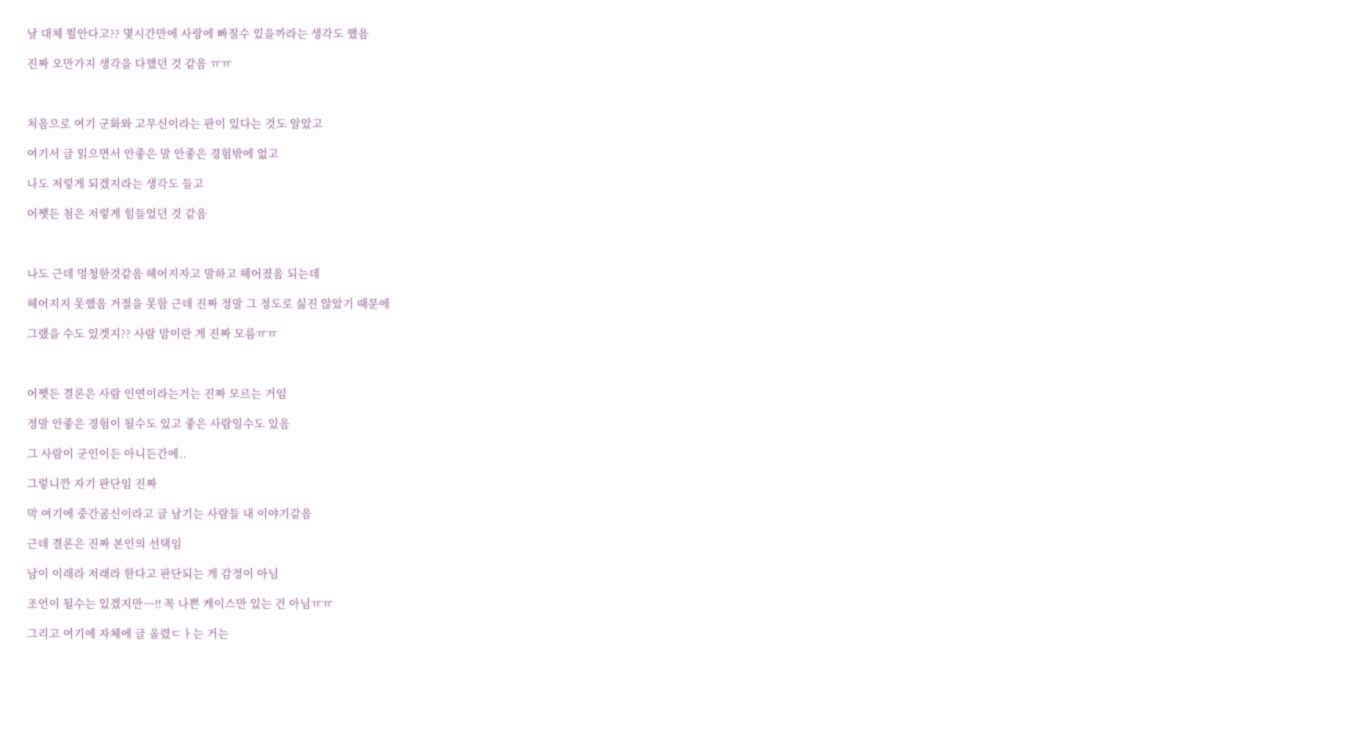날 대체 뭘안다고?? 몇시간만에 사랑에 빠질수 있을까라는 생각도 했음

진짜 오만가지 생각을 다했던 것 같음 ㅠㅠ



처음으로 여기 군화와 고무신이라는 판이 있다는 것도 알았고

여기서 글 읽으면서 안좋은 말 안좋은 경험밖에 없고

나도 저렇게 되겠지라는 생각도 들고

어쨋든 첨은 저렇게 힘들었던 것 같음



나도 근데 멍청한것같음 헤어지자고 말하고 헤어졌음 되는데

헤어지지 못했음 거절을 못함 근데 진짜 정말 그 정도로 싫진 않았기 때문에

그랬을 수도 있겟지?? 사람 맘이란 게 진짜 모름ㅠㅠ



어쨋든 결론은 사람 인연이라는거는 진짜 모르는 거임

정말 안좋은 경험이 될수도 있고 좋은 사람일수도 있음

그 사람이 군인이든 아니든간에..

그렇니깐 자기 판단임 진짜

막 여기에 중간곰신이라고 글 남기는 사람들 내 이야기같음

근데 결론은 진짜 본인의 선택임

남이 이래라 저래라 한다고 판단되는 게 감정이 아님

조언이 될수는 있겠지만~~!! 꼭 나쁜 케이스만 있는 건 아님ㅠㅠ

그리고 여기에 자체에 글 올렸ㄷㅏ는 거는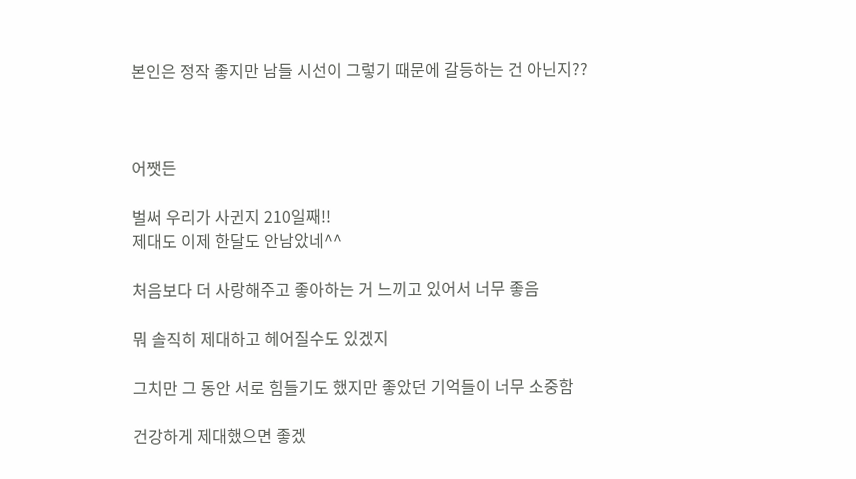본인은 정작 좋지만 남들 시선이 그렇기 때문에 갈등하는 건 아닌지??



어쨋든

벌써 우리가 사귄지 210일째!!
제대도 이제 한달도 안남았네^^

처음보다 더 사랑해주고 좋아하는 거 느끼고 있어서 너무 좋음

뭐 솔직히 제대하고 헤어질수도 있겠지

그치만 그 동안 서로 힘들기도 했지만 좋았던 기억들이 너무 소중함

건강하게 제대했으면 좋겠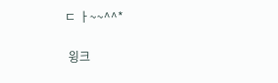ㄷ ㅏ~~^^*

 윙크